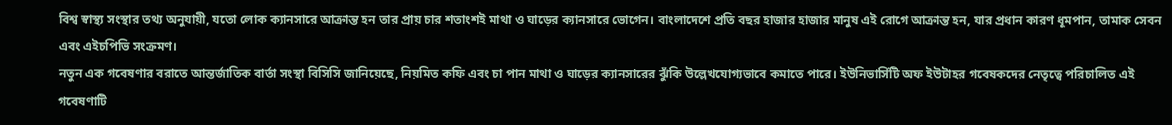বিশ্ব স্বাস্থ্য সংস্থার তথ্য অনুযায়ী, যতো লোক ক্যানসারে আক্রান্ত হন তার প্রায় চার শতাংশই মাথা ও ঘাড়ের ক্যানসারে ভোগেন। বাংলাদেশে প্রতি বছর হাজার হাজার মানুষ এই রোগে আক্রান্ত হন, যার প্রধান কারণ ধূমপান, তামাক সেবন এবং এইচপিভি সংক্রমণ।
নতুন এক গবেষণার বরাতে আন্তর্জাতিক বার্তা সংস্থা বিসিসি জানিয়েছে, নিয়মিত কফি এবং চা পান মাথা ও ঘাড়ের ক্যানসারের ঝুঁকি উল্লেখযোগ্যভাবে কমাতে পারে। ইউনিভার্সিটি অফ ইউটাহর গবেষকদের নেতৃত্বে পরিচালিত এই গবেষণাটি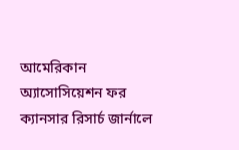আমেরিকান অ্যাসোসিয়েশন ফর ক্যানসার রিসার্চ জার্নালে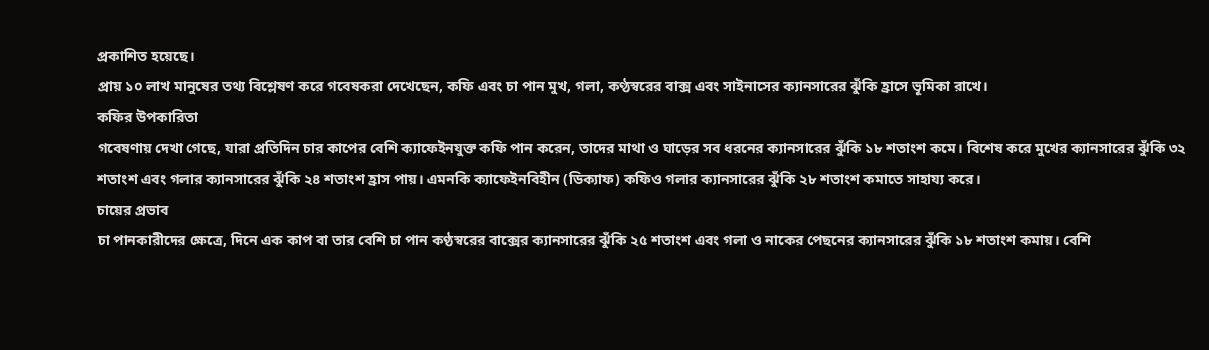প্রকাশিত হয়েছে।
প্রায় ১০ লাখ মানুষের তথ্য বিশ্লেষণ করে গবেষকরা দেখেছেন, কফি এবং চা পান মুখ, গলা, কণ্ঠস্বরের বাক্স এবং সাইনাসের ক্যানসারের ঝুঁকি হ্রাসে ভূমিকা রাখে।
কফির উপকারিতা
গবেষণায় দেখা গেছে, যারা প্রতিদিন চার কাপের বেশি ক্যাফেইনযুক্ত কফি পান করেন, তাদের মাথা ও ঘাড়ের সব ধরনের ক্যানসারের ঝুঁকি ১৮ শতাংশ কমে। বিশেষ করে মুখের ক্যানসারের ঝুঁকি ৩২ শতাংশ এবং গলার ক্যানসারের ঝুঁকি ২৪ শতাংশ হ্রাস পায়। এমনকি ক্যাফেইনবিহীন (ডিক্যাফ) কফিও গলার ক্যানসারের ঝুঁকি ২৮ শতাংশ কমাতে সাহায্য করে।
চায়ের প্রভাব
চা পানকারীদের ক্ষেত্রে, দিনে এক কাপ বা তার বেশি চা পান কণ্ঠস্বরের বাক্সের ক্যানসারের ঝুঁকি ২৫ শতাংশ এবং গলা ও নাকের পেছনের ক্যানসারের ঝুঁকি ১৮ শতাংশ কমায়। বেশি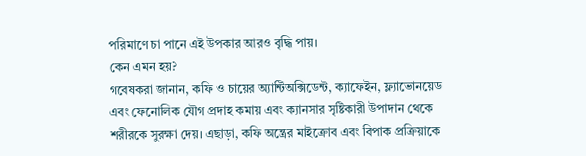পরিমাণে চা পানে এই উপকার আরও বৃদ্ধি পায়।
কেন এমন হয়?
গবেষকরা জানান, কফি ও চায়ের অ্যান্টিঅক্সিডেন্ট, ক্যাফেইন, ফ্ল্যাভোনয়েড এবং ফেনোলিক যৌগ প্রদাহ কমায় এবং ক্যানসার সৃষ্টিকারী উপাদান থেকে শরীরকে সুরক্ষা দেয়। এছাড়া, কফি অন্ত্রের মাইক্রোব এবং বিপাক প্রক্রিয়াকে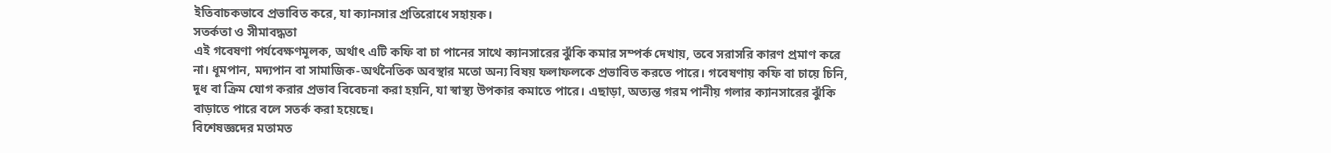ইতিবাচকভাবে প্রভাবিত করে, যা ক্যানসার প্রতিরোধে সহায়ক।
সতর্কতা ও সীমাবদ্ধতা
এই গবেষণা পর্যবেক্ষণমূলক, অর্থাৎ এটি কফি বা চা পানের সাথে ক্যানসারের ঝুঁকি কমার সম্পর্ক দেখায়, তবে সরাসরি কারণ প্রমাণ করে না। ধূমপান, মদ্যপান বা সামাজিক-অর্থনৈতিক অবস্থার মতো অন্য বিষয় ফলাফলকে প্রভাবিত করতে পারে। গবেষণায় কফি বা চায়ে চিনি, দুধ বা ক্রিম যোগ করার প্রভাব বিবেচনা করা হয়নি, যা স্বাস্থ্য উপকার কমাতে পারে। এছাড়া, অত্যন্ত গরম পানীয় গলার ক্যানসারের ঝুঁকি বাড়াতে পারে বলে সতর্ক করা হয়েছে।
বিশেষজ্ঞদের মতামত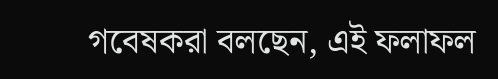গবেষকরা বলছেন, এই ফলাফল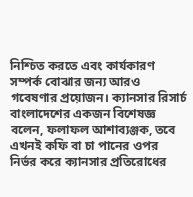নিশ্চিত করতে এবং কার্যকারণ সম্পর্ক বোঝার জন্য আরও গবেষণার প্রয়োজন। ক্যানসার রিসার্চ বাংলাদেশের একজন বিশেষজ্ঞ বলেন, ফলাফল আশাব্যঞ্জক, তবে এখনই কফি বা চা পানের ওপর নির্ভর করে ক্যানসার প্রতিরোধের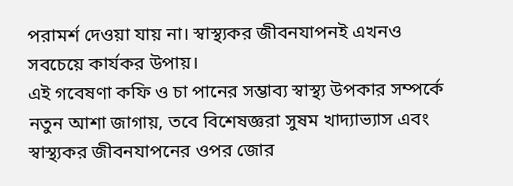পরামর্শ দেওয়া যায় না। স্বাস্থ্যকর জীবনযাপনই এখনও সবচেয়ে কার্যকর উপায়।
এই গবেষণা কফি ও চা পানের সম্ভাব্য স্বাস্থ্য উপকার সম্পর্কে নতুন আশা জাগায়, তবে বিশেষজ্ঞরা সুষম খাদ্যাভ্যাস এবং স্বাস্থ্যকর জীবনযাপনের ওপর জোর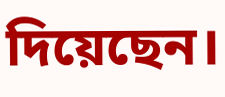দিয়েছেন।